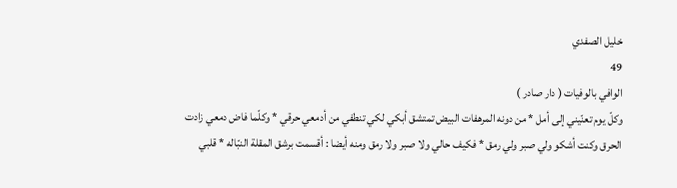خليل الصفدي
49
الوافي بالوفيات ( دار صادر )
وكلّ يوم تعنّيني إلى أمل * من دونه المرهفات البيض تمتشق أبكي لكي تنطفي من أدمعي حرقي * وكلّما فاض دمعي زادت الحرق وكنت أشكو ولي صبر ولي رمق * فكيف حالي ولا صبر ولا رمق ومنه أيضا : أقسمت برشق المقلة النبّاله * قلبي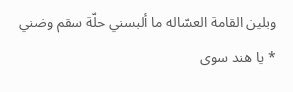وبلين القامة العسّاله ما ألبسني حلّة سقم وضني * يا هند سوى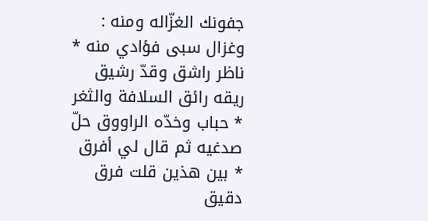جفونك الغزّاله ومنه : وغزال سبى فؤادي منه * ناظر راشق وقدّ رشيق ريقه رائق السلافة والثغر * حباب وخدّه الراووق حلّ صدغيه ثم قال لي أفرق * بين هذين قلت فرق دقيق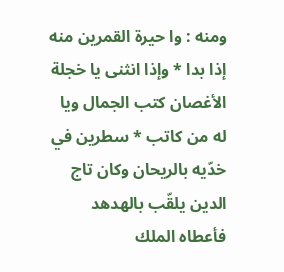ومنه : وا حيرة القمرين منه إذا بدا * وإذا انثنى يا خجلة الأغصان كتب الجمال ويا له من كاتب * سطرين في خدّيه بالريحان وكان تاج الدين يلقّب بالهدهد فأعطاه الملك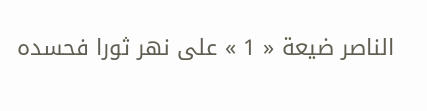الناصر ضيعة « 1 » على نهر ثورا فحسده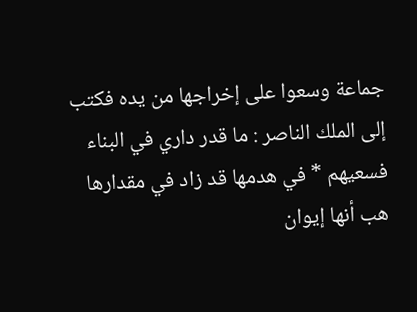جماعة وسعوا على إخراجها من يده فكتب إلى الملك الناصر : ما قدر داري في البناء فسعيهم * في هدمها قد زاد في مقدارها هب أنها إيوان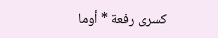كسرى رفعة * أوما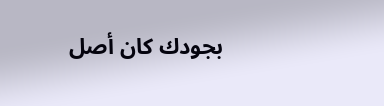بجودك كان أصل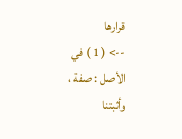قرارها
--> ( 1 ) في الأصل : صفة ، وأثبتنا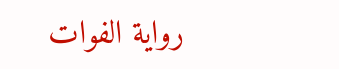رواية الفوات